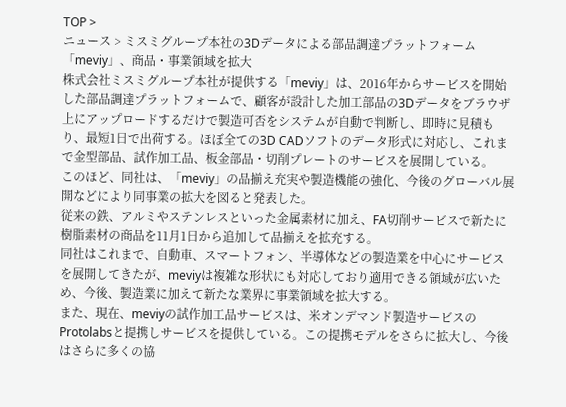TOP >
ニュース > ミスミグループ本社の3Dデータによる部品調達プラットフォーム「meviy」、商品・事業領域を拡大
株式会社ミスミグループ本社が提供する「meviy」は、2016年からサービスを開始した部品調達プラットフォームで、顧客が設計した加工部品の3Dデータをブラウザ上にアップロードするだけで製造可否をシステムが自動で判断し、即時に見積もり、最短1日で出荷する。ほぼ全ての3D CADソフトのデータ形式に対応し、これまで金型部品、試作加工品、板金部品・切削プレートのサービスを展開している。
このほど、同社は、「meviy」の品揃え充実や製造機能の強化、今後のグローバル展開などにより同事業の拡大を図ると発表した。
従来の鉄、アルミやステンレスといった金属素材に加え、FA切削サービスで新たに樹脂素材の商品を11月1日から追加して品揃えを拡充する。
同社はこれまで、自動車、スマートフォン、半導体などの製造業を中心にサービスを展開してきたが、meviyは複雑な形状にも対応しており適用できる領域が広いため、今後、製造業に加えて新たな業界に事業領域を拡大する。
また、現在、meviyの試作加工品サービスは、米オンデマンド製造サービスのProtolabsと提携しサービスを提供している。この提携モデルをさらに拡大し、今後はさらに多くの協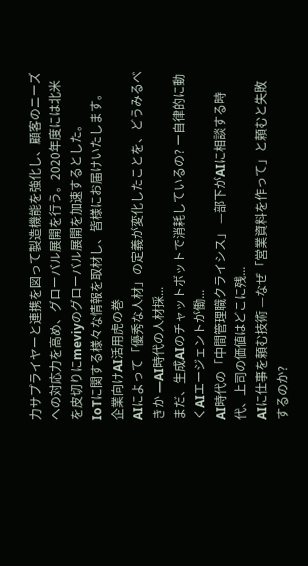力サプライヤーと連携を図って製造機能を強化し、顧客のニーズへの対応力を高め、グローバル展開を行う。2020年度には北米を皮切りにmeviyのグローバル展開を加速するとした。
IoTに関する様々な情報を取材し、皆様にお届けいたします。
企業向けAI活用虎の巻
AIによって「優秀な人材」の定義が変化したことを、どうみるべきか —AI時代の人材採...
まだ、生成AIのチャットボットで消耗しているの? ー自律的に動くAIエージェントが働...
AI時代の「中間管理職クライシス」 —部下がAIに相談する時代、上司の価値はどこに残...
AIに仕事を頼む技術 —なぜ「営業資料を作って」と頼むと失敗するのか?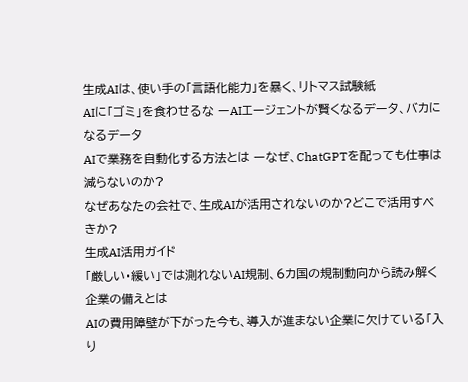生成AIは、使い手の「言語化能力」を暴く、リトマス試験紙
AIに「ゴミ」を食わせるな ーAIエージェントが賢くなるデータ、バカになるデータ
AIで業務を自動化する方法とは ーなぜ、ChatGPTを配っても仕事は減らないのか?
なぜあなたの会社で、生成AIが活用されないのか?どこで活用すべきか?
生成AI活用ガイド
「厳しい・緩い」では測れないAI規制、6カ国の規制動向から読み解く企業の備えとは
AIの費用障壁が下がった今も、導入が進まない企業に欠けている「入り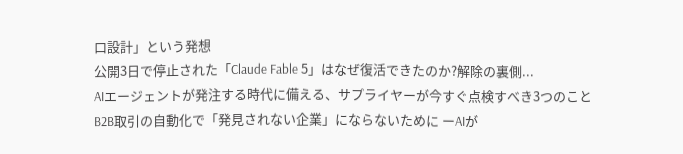口設計」という発想
公開3日で停止された「Claude Fable 5」はなぜ復活できたのか?解除の裏側...
AIエージェントが発注する時代に備える、サプライヤーが今すぐ点検すべき3つのこと
B2B取引の自動化で「発見されない企業」にならないために ーAIが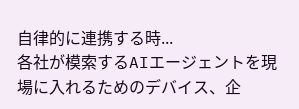自律的に連携する時...
各社が模索するAIエージェントを現場に入れるためのデバイス、企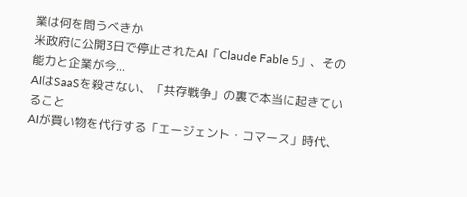業は何を問うべきか
米政府に公開3日で停止されたAI「Claude Fable 5」、その能力と企業が今...
AIはSaaSを殺さない、「共存戦争」の裏で本当に起きていること
AIが買い物を代行する「エージェント・コマース」時代、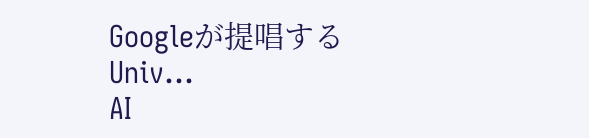Googleが提唱するUniv...
AI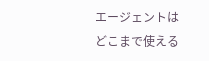エージェントはどこまで使える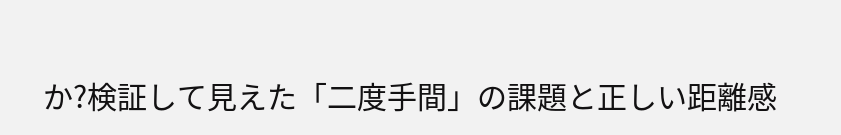か?検証して見えた「二度手間」の課題と正しい距離感